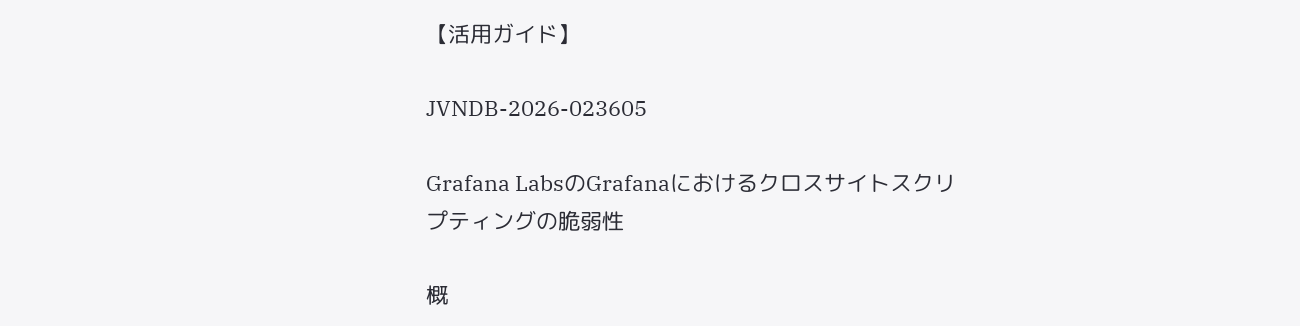【活用ガイド】

JVNDB-2026-023605

Grafana LabsのGrafanaにおけるクロスサイトスクリプティングの脆弱性

概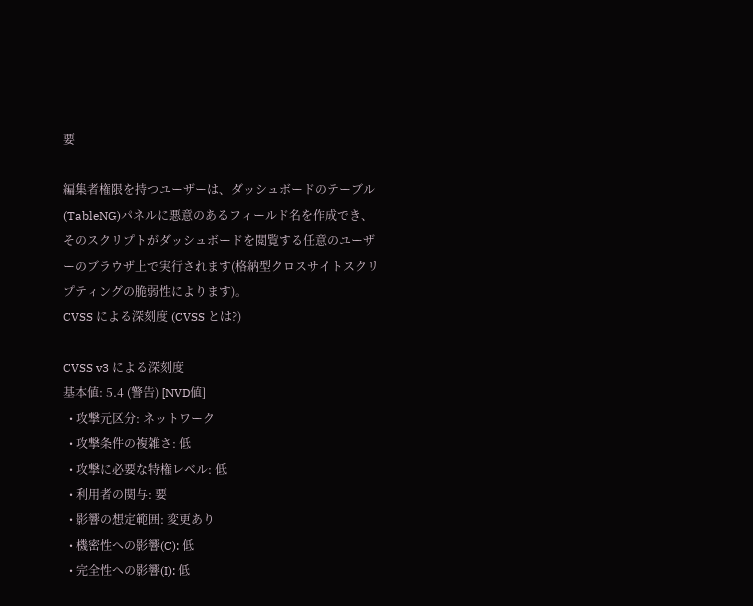要

編集者権限を持つユーザーは、ダッシュボードのテーブル(TableNG)パネルに悪意のあるフィールド名を作成でき、そのスクリプトがダッシュボードを閲覧する任意のユーザーのブラウザ上で実行されます(格納型クロスサイトスクリプティングの脆弱性によります)。
CVSS による深刻度 (CVSS とは?)

CVSS v3 による深刻度
基本値: 5.4 (警告) [NVD値]
  • 攻撃元区分: ネットワーク
  • 攻撃条件の複雑さ: 低
  • 攻撃に必要な特権レベル: 低
  • 利用者の関与: 要
  • 影響の想定範囲: 変更あり
  • 機密性への影響(C): 低
  • 完全性への影響(I): 低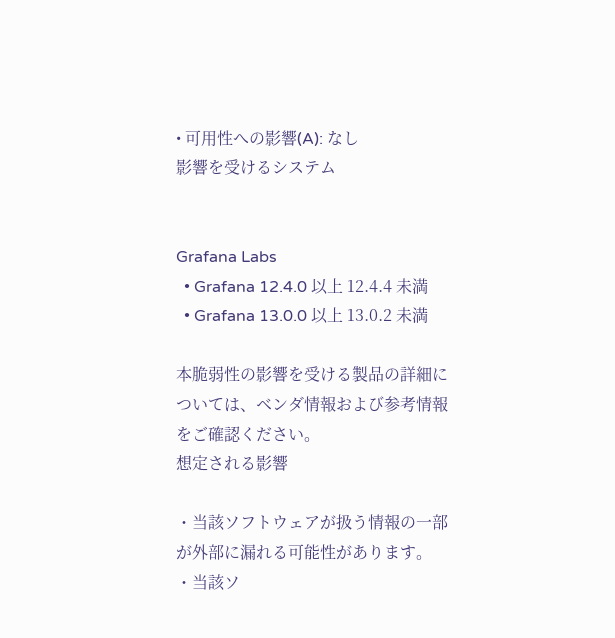• 可用性への影響(A): なし
影響を受けるシステム


Grafana Labs
  • Grafana 12.4.0 以上 12.4.4 未満
  • Grafana 13.0.0 以上 13.0.2 未満

本脆弱性の影響を受ける製品の詳細については、ベンダ情報および参考情報をご確認ください。
想定される影響

・当該ソフトウェアが扱う情報の一部が外部に漏れる可能性があります。
・当該ソ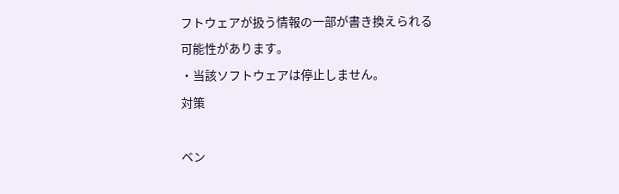フトウェアが扱う情報の一部が書き換えられる可能性があります。
・当該ソフトウェアは停止しません。
対策

ベン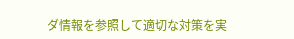ダ情報を参照して適切な対策を実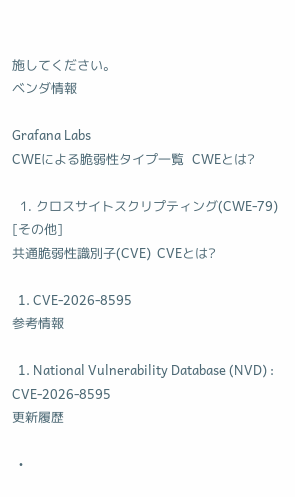施してください。
ベンダ情報

Grafana Labs
CWEによる脆弱性タイプ一覧  CWEとは?

  1. クロスサイトスクリプティング(CWE-79) [その他]
共通脆弱性識別子(CVE)  CVEとは?

  1. CVE-2026-8595
参考情報

  1. National Vulnerability Database (NVD) : CVE-2026-8595
更新履歴

  •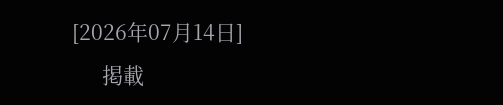[2026年07月14日]
      掲載